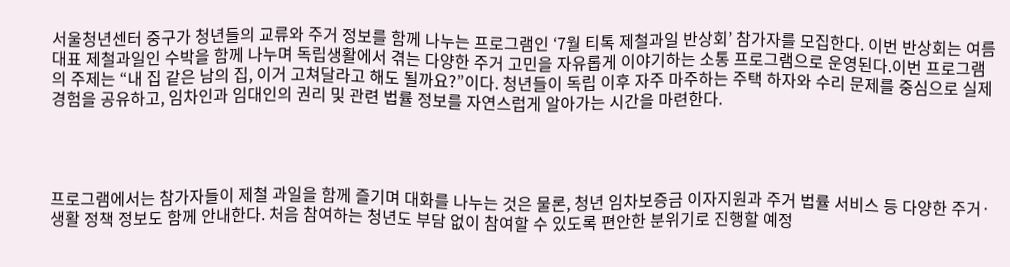서울청년센터 중구가 청년들의 교류와 주거 정보를 함께 나누는 프로그램인 ‘7월 티톡 제철과일 반상회’ 참가자를 모집한다. 이번 반상회는 여름 대표 제철과일인 수박을 함께 나누며 독립생활에서 겪는 다양한 주거 고민을 자유롭게 이야기하는 소통 프로그램으로 운영된다.이번 프로그램의 주제는 “내 집 같은 남의 집, 이거 고쳐달라고 해도 될까요?”이다. 청년들이 독립 이후 자주 마주하는 주택 하자와 수리 문제를 중심으로 실제 경험을 공유하고, 임차인과 임대인의 권리 및 관련 법률 정보를 자연스럽게 알아가는 시간을 마련한다.




프로그램에서는 참가자들이 제철 과일을 함께 즐기며 대화를 나누는 것은 물론, 청년 임차보증금 이자지원과 주거 법률 서비스 등 다양한 주거·생활 정책 정보도 함께 안내한다. 처음 참여하는 청년도 부담 없이 참여할 수 있도록 편안한 분위기로 진행할 예정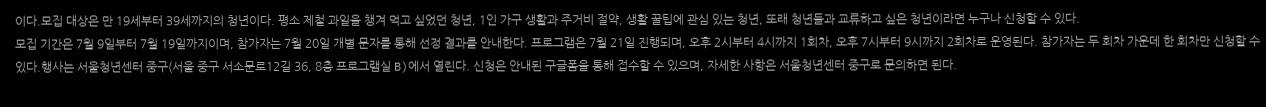이다.모집 대상은 만 19세부터 39세까지의 청년이다. 평소 제철 과일을 챙겨 먹고 싶었던 청년, 1인 가구 생활과 주거비 절약, 생활 꿀팁에 관심 있는 청년, 또래 청년들과 교류하고 싶은 청년이라면 누구나 신청할 수 있다.
모집 기간은 7월 9일부터 7월 19일까지이며, 참가자는 7월 20일 개별 문자를 통해 선정 결과를 안내한다. 프로그램은 7월 21일 진행되며, 오후 2시부터 4시까지 1회차, 오후 7시부터 9시까지 2회차로 운영된다. 참가자는 두 회차 가운데 한 회차만 신청할 수 있다.행사는 서울청년센터 중구(서울 중구 서소문로12길 36, 8층 프로그램실 B)에서 열린다. 신청은 안내된 구글폼을 통해 접수할 수 있으며, 자세한 사항은 서울청년센터 중구로 문의하면 된다.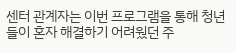센터 관계자는 이번 프로그램을 통해 청년들이 혼자 해결하기 어려웠던 주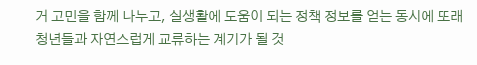거 고민을 함께 나누고, 실생활에 도움이 되는 정책 정보를 얻는 동시에 또래 청년들과 자연스럽게 교류하는 계기가 될 것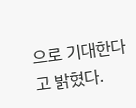으로 기대한다고 밝혔다.